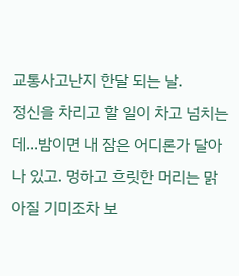교통사고난지 한달 되는 날.
정신을 차리고 할 일이 차고 넘치는데...밤이면 내 잠은 어디론가 달아나 있고. 멍하고 흐릿한 머리는 맑아질 기미조차 보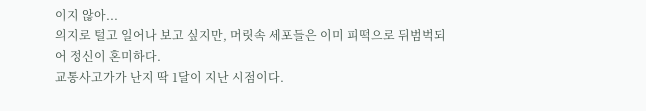이지 않아...
의지로 털고 일어나 보고 싶지만, 머릿속 세포들은 이미 피떡으로 뒤범벅되어 정신이 혼미하다.
교통사고가가 난지 딱 1달이 지난 시점이다.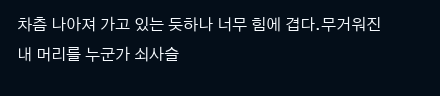차츰 나아져 가고 있는 듯하나 너무 힘에 겹다.무거워진 내 머리를 누군가 쇠사슬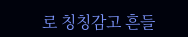로 칭칭감고 흔들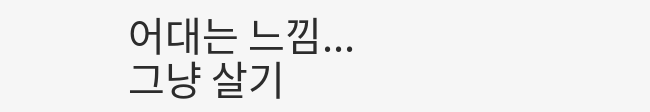어대는 느낌...
그냥 살기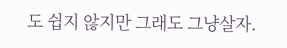도 쉽지 않지만 그래도 그냥살자.